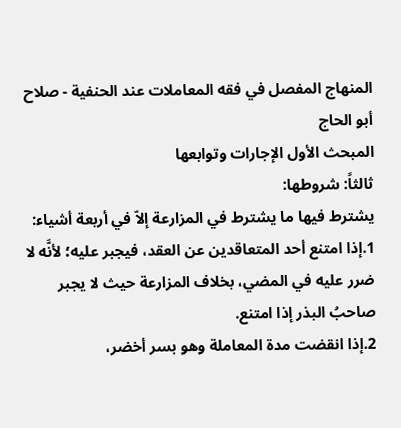المنهاج المفصل في فقه المعاملات عند الحنفية - صلاح أبو الحاج
المبحث الأول الإجارات وتوابعها
ثالثاً: شروطها:
يشترط فيها ما يشترط في المزارعة إلاّ في أربعة أشياء:
1.إذا امتنع أحد المتعاقدين عن العقد، فيجبر عليه؛ لأنَّه لا ضرر عليه في المضي، بخلاف المزارعة حيث لا يجبر صاحبُ البذر إذا امتنع.
2.إذا انقضت مدة المعاملة وهو بسر أخضر،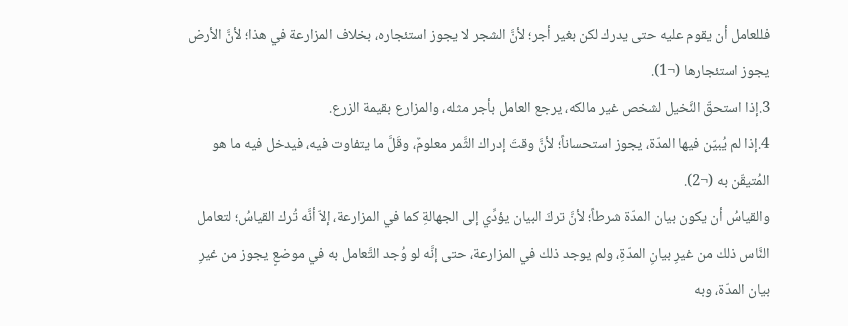فللعامل أن يقوم عليه حتى يدرك لكن بغير أجر؛ لأنَّ الشجر لا يجوز استئجاره، بخلاف المزارعة في هذا؛ لأنَّ الأرض يجوز استئجارها (¬1).
3.إذا استحقّ النَّخيل لشخص غير مالكه، يرجع العامل بأجر مثله، والمزارع بقيمة الزرع.
4.إذا لم يُبيّن فيها المدّة، يجوز استحساناً؛ لأنَّ وقتَ إدراك الثَّمر معلومٌ، وقَلَّ ما يتفاوت فيه، فيدخل فيه ما هو المُتيقّن به (¬2).
والقياسُ أن يكون بيان المدّة شرطاً؛ لأنَّ تركَ البيان يؤدِّي إلى الجهالةِ كما في المزارعة، إلاّ أنَّه تُرك القياسُ؛ لتعامل النَّاس ذلك من غيرِ بيانِ المدّةِ، ولم يوجد ذلك في المزارعة، حتى إنَّه لو وُجد التَّعامل به في موضعٍ يجوز من غيرِ بيان المدّة، وبه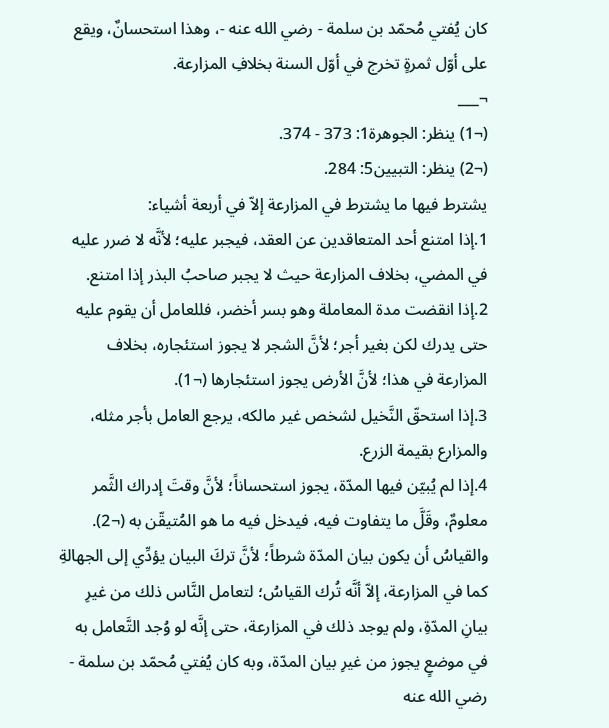كان يُفتي مُحمّد بن سلمة - رضي الله عنه -، وهذا استحسانٌ، ويقع على أوّل ثمرةٍ تخرج في أوّل السنة بخلافِ المزارعة.
¬___
(¬1) ينظر: الجوهرة1: 373 - 374.
(¬2) ينظر: التبيين5: 284.
يشترط فيها ما يشترط في المزارعة إلاّ في أربعة أشياء:
1.إذا امتنع أحد المتعاقدين عن العقد، فيجبر عليه؛ لأنَّه لا ضرر عليه في المضي، بخلاف المزارعة حيث لا يجبر صاحبُ البذر إذا امتنع.
2.إذا انقضت مدة المعاملة وهو بسر أخضر، فللعامل أن يقوم عليه حتى يدرك لكن بغير أجر؛ لأنَّ الشجر لا يجوز استئجاره، بخلاف المزارعة في هذا؛ لأنَّ الأرض يجوز استئجارها (¬1).
3.إذا استحقّ النَّخيل لشخص غير مالكه، يرجع العامل بأجر مثله، والمزارع بقيمة الزرع.
4.إذا لم يُبيّن فيها المدّة، يجوز استحساناً؛ لأنَّ وقتَ إدراك الثَّمر معلومٌ، وقَلَّ ما يتفاوت فيه، فيدخل فيه ما هو المُتيقّن به (¬2).
والقياسُ أن يكون بيان المدّة شرطاً؛ لأنَّ تركَ البيان يؤدِّي إلى الجهالةِ كما في المزارعة، إلاّ أنَّه تُرك القياسُ؛ لتعامل النَّاس ذلك من غيرِ بيانِ المدّةِ، ولم يوجد ذلك في المزارعة، حتى إنَّه لو وُجد التَّعامل به في موضعٍ يجوز من غيرِ بيان المدّة، وبه كان يُفتي مُحمّد بن سلمة - رضي الله عنه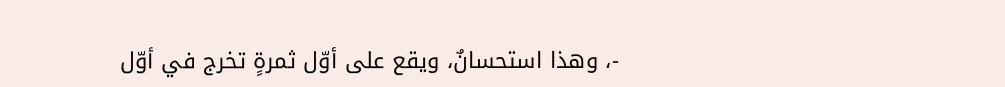-، وهذا استحسانٌ، ويقع على أوّل ثمرةٍ تخرج في أوّل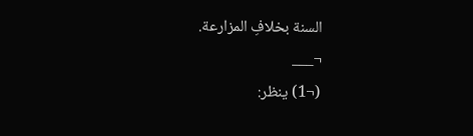السنة بخلافِ المزارعة.
¬___
(¬1) ينظر: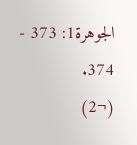الجوهرة1: 373 - 374.
(¬2)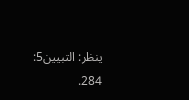ينظر: التبيين5: 284.